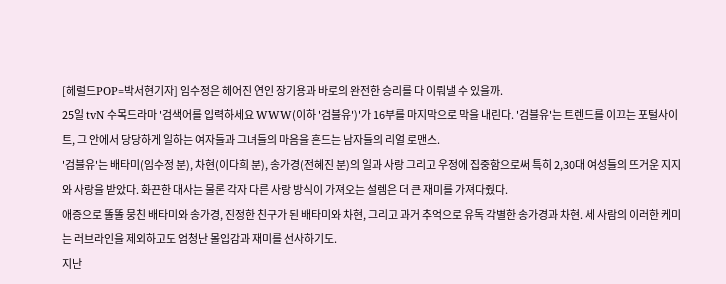[헤럴드POP=박서현기자] 임수정은 헤어진 연인 장기용과 바로의 완전한 승리를 다 이뤄낼 수 있을까.
25일 tvN 수목드라마 '검색어를 입력하세요 WWW(이하 '검블유')'가 16부를 마지막으로 막을 내린다. '검블유'는 트렌드를 이끄는 포털사이트, 그 안에서 당당하게 일하는 여자들과 그녀들의 마음을 흔드는 남자들의 리얼 로맨스.
'검블유'는 배타미(임수정 분), 차현(이다희 분), 송가경(전혜진 분)의 일과 사랑 그리고 우정에 집중함으로써 특히 2,30대 여성들의 뜨거운 지지와 사랑을 받았다. 화끈한 대사는 물론 각자 다른 사랑 방식이 가져오는 설렘은 더 큰 재미를 가져다줬다.
애증으로 똘똘 뭉친 배타미와 송가경, 진정한 친구가 된 배타미와 차현, 그리고 과거 추억으로 유독 각별한 송가경과 차현. 세 사람의 이러한 케미는 러브라인을 제외하고도 엄청난 몰입감과 재미를 선사하기도.
지난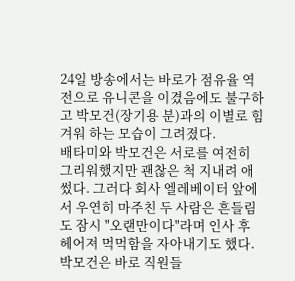24일 방송에서는 바로가 점유율 역전으로 유니콘을 이겼음에도 불구하고 박모건(장기용 분)과의 이별로 힘겨워 하는 모습이 그려졌다.
배타미와 박모건은 서로를 여전히 그리워했지만 괜찮은 척 지내려 애썼다. 그러다 회사 엘레베이터 앞에서 우연히 마주친 두 사람은 흔들림도 잠시 "오랜만이다"라며 인사 후 헤어져 먹먹함을 자아내기도 했다.
박모건은 바로 직원들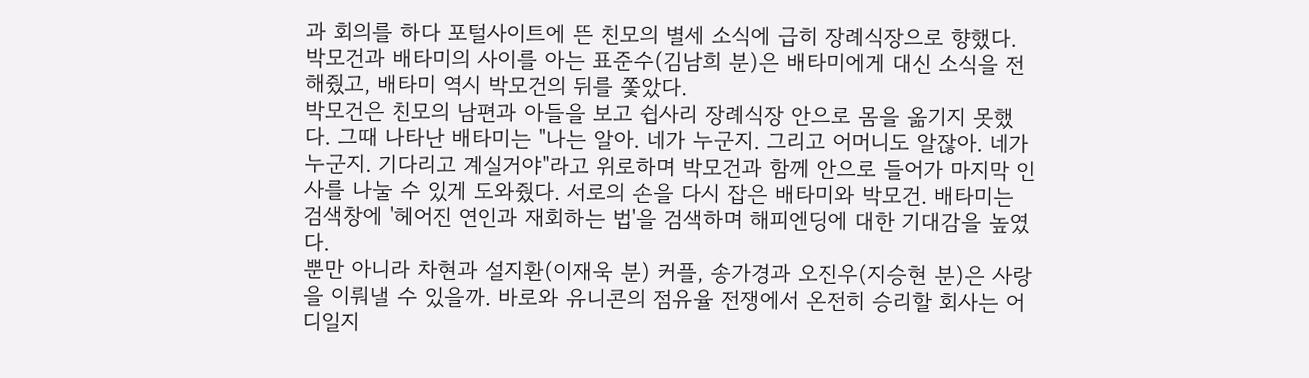과 회의를 하다 포털사이트에 뜬 친모의 별세 소식에 급히 장례식장으로 향했다. 박모건과 배타미의 사이를 아는 표준수(김남희 분)은 배타미에게 대신 소식을 전해줬고, 배타미 역시 박모건의 뒤를 쫓았다.
박모건은 친모의 남편과 아들을 보고 쉽사리 장례식장 안으로 몸을 옮기지 못했다. 그때 나타난 배타미는 "나는 알아. 네가 누군지. 그리고 어머니도 알잖아. 네가 누군지. 기다리고 계실거야"라고 위로하며 박모건과 함께 안으로 들어가 마지막 인사를 나눌 수 있게 도와줬다. 서로의 손을 다시 잡은 배타미와 박모건. 배타미는 검색창에 '헤어진 연인과 재회하는 법'을 검색하며 해피엔딩에 대한 기대감을 높였다.
뿐만 아니라 차현과 설지환(이재욱 분) 커플, 송가경과 오진우(지승현 분)은 사랑을 이뤄낼 수 있을까. 바로와 유니콘의 점유율 전쟁에서 온전히 승리할 회사는 어디일지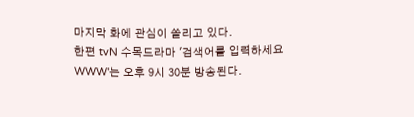마지막 화에 관심이 쏠리고 있다.
한편 tvN 수목드라마 '검색어를 입력하세요 WWW'는 오후 9시 30분 방송된다.